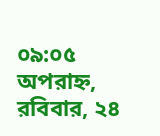০৯:০৫ অপরাহ্ন, রবিবার, ২৪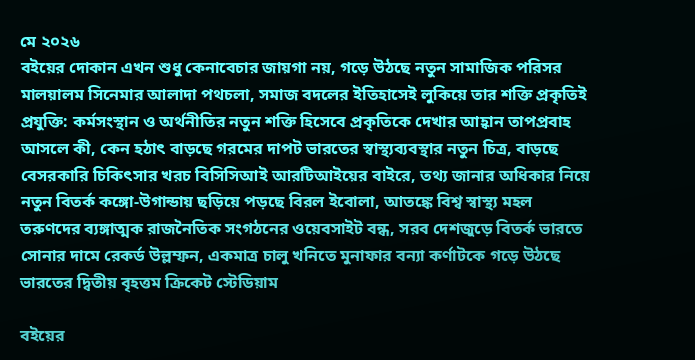মে ২০২৬
বইয়ের দোকান এখন শুধু কেনাবেচার জায়গা নয়, গড়ে উঠছে নতুন সামাজিক পরিসর মালয়ালম সিনেমার আলাদা পথচলা, সমাজ বদলের ইতিহাসেই লুকিয়ে তার শক্তি প্রকৃতিই প্রযুক্তি: কর্মসংস্থান ও অর্থনীতির নতুন শক্তি হিসেবে প্রকৃতিকে দেখার আহ্বান তাপপ্রবাহ আসলে কী, কেন হঠাৎ বাড়ছে গরমের দাপট ভারতের স্বাস্থ্যব্যবস্থার নতুন চিত্র, বাড়ছে বেসরকারি চিকিৎসার খরচ বিসিসিআই আরটিআইয়ের বাইরে, তথ্য জানার অধিকার নিয়ে নতুন বিতর্ক কঙ্গো-উগান্ডায় ছড়িয়ে পড়ছে বিরল ইবোলা, আতঙ্কে বিশ্ব স্বাস্থ্য মহল তরুণদের ব্যঙ্গাত্মক রাজনৈতিক সংগঠনের ওয়েবসাইট বন্ধ, সরব দেশজুড়ে বিতর্ক ভারতে সোনার দামে রেকর্ড উল্লম্ফন, একমাত্র চালু খনিতে মুনাফার বন্যা কর্ণাটকে গড়ে উঠছে ভারতের দ্বিতীয় বৃহত্তম ক্রিকেট স্টেডিয়াম

বইয়ের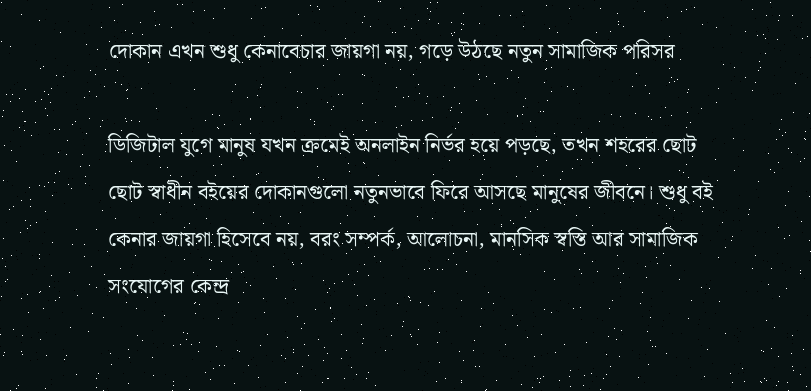দোকান এখন শুধু কেনাবেচার জায়গা নয়, গড়ে উঠছে নতুন সামাজিক পরিসর

ডিজিটাল যুগে মানুষ যখন ক্রমেই অনলাইন নির্ভর হয়ে পড়ছে, তখন শহরের ছোট ছোট স্বাধীন বইয়ের দোকানগুলো নতুনভাবে ফিরে আসছে মানুষের জীবনে। শুধু বই কেনার জায়গা হিসেবে নয়, বরং সম্পর্ক, আলোচনা, মানসিক স্বস্তি আর সামাজিক সংযোগের কেন্দ্র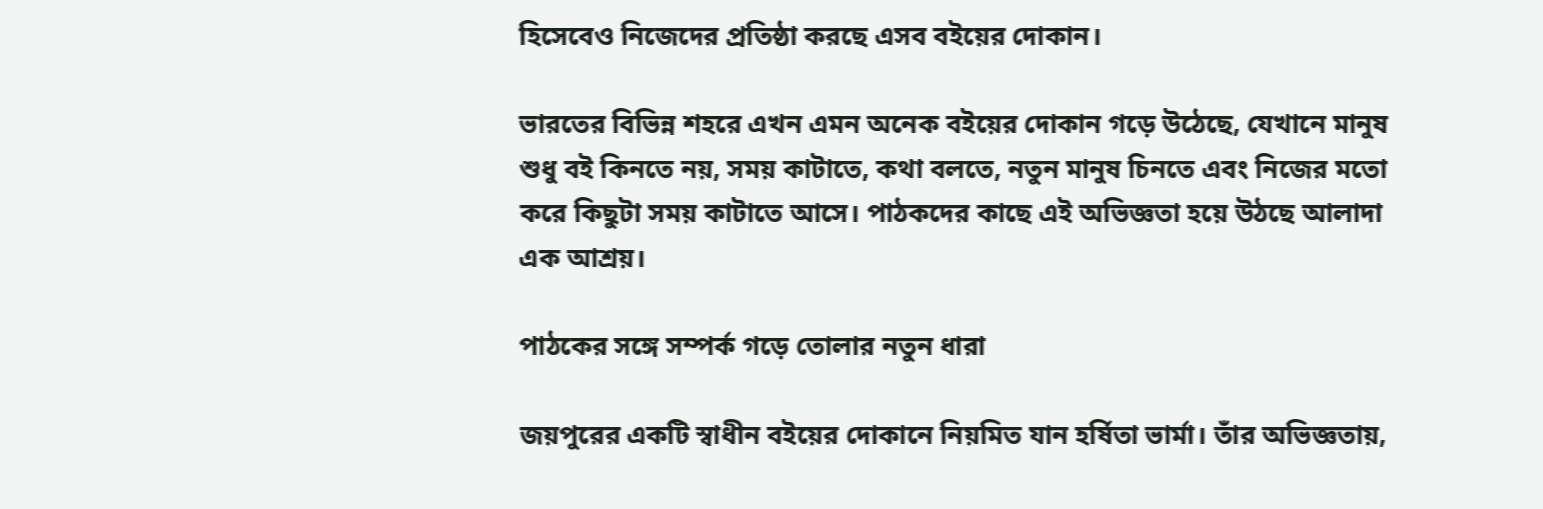হিসেবেও নিজেদের প্রতিষ্ঠা করছে এসব বইয়ের দোকান।

ভারতের বিভিন্ন শহরে এখন এমন অনেক বইয়ের দোকান গড়ে উঠেছে, যেখানে মানুষ শুধু বই কিনতে নয়, সময় কাটাতে, কথা বলতে, নতুন মানুষ চিনতে এবং নিজের মতো করে কিছুটা সময় কাটাতে আসে। পাঠকদের কাছে এই অভিজ্ঞতা হয়ে উঠছে আলাদা এক আশ্রয়।

পাঠকের সঙ্গে সম্পর্ক গড়ে তোলার নতুন ধারা

জয়পুরের একটি স্বাধীন বইয়ের দোকানে নিয়মিত যান হর্ষিতা ভার্মা। তাঁর অভিজ্ঞতায়,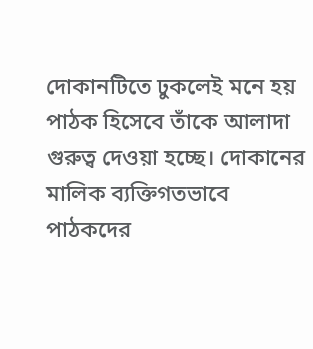দোকানটিতে ঢুকলেই মনে হয় পাঠক হিসেবে তাঁকে আলাদা গুরুত্ব দেওয়া হচ্ছে। দোকানের মালিক ব্যক্তিগতভাবে পাঠকদের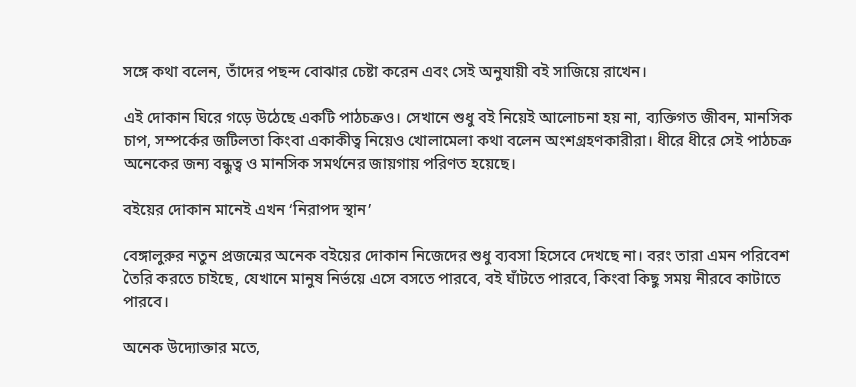সঙ্গে কথা বলেন, তাঁদের পছন্দ বোঝার চেষ্টা করেন এবং সেই অনুযায়ী বই সাজিয়ে রাখেন।

এই দোকান ঘিরে গড়ে উঠেছে একটি পাঠচক্রও। সেখানে শুধু বই নিয়েই আলোচনা হয় না, ব্যক্তিগত জীবন, মানসিক চাপ, সম্পর্কের জটিলতা কিংবা একাকীত্ব নিয়েও খোলামেলা কথা বলেন অংশগ্রহণকারীরা। ধীরে ধীরে সেই পাঠচক্র অনেকের জন্য বন্ধুত্ব ও মানসিক সমর্থনের জায়গায় পরিণত হয়েছে।

বইয়ের দোকান মানেই এখন ‘নিরাপদ স্থান’

বেঙ্গালুরুর নতুন প্রজন্মের অনেক বইয়ের দোকান নিজেদের শুধু ব্যবসা হিসেবে দেখছে না। বরং তারা এমন পরিবেশ তৈরি করতে চাইছে, যেখানে মানুষ নির্ভয়ে এসে বসতে পারবে, বই ঘাঁটতে পারবে, কিংবা কিছু সময় নীরবে কাটাতে পারবে।

অনেক উদ্যোক্তার মতে,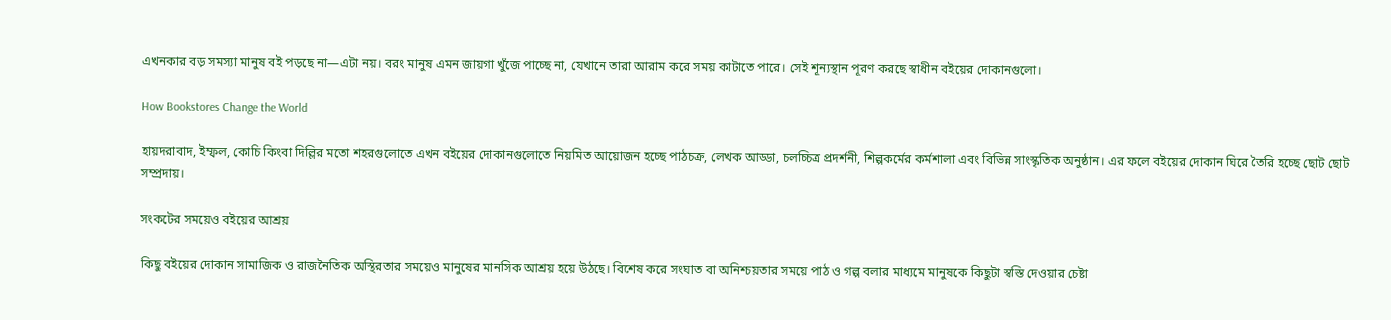এখনকার বড় সমস্যা মানুষ বই পড়ছে না—এটা নয়। বরং মানুষ এমন জায়গা খুঁজে পাচ্ছে না, যেখানে তারা আরাম করে সময় কাটাতে পারে। সেই শূন্যস্থান পূরণ করছে স্বাধীন বইয়ের দোকানগুলো।

How Bookstores Change the World

হায়দরাবাদ, ইম্ফল, কোচি কিংবা দিল্লির মতো শহরগুলোতে এখন বইয়ের দোকানগুলোতে নিয়মিত আয়োজন হচ্ছে পাঠচক্র, লেখক আড্ডা, চলচ্চিত্র প্রদর্শনী, শিল্পকর্মের কর্মশালা এবং বিভিন্ন সাংস্কৃতিক অনুষ্ঠান। এর ফলে বইয়ের দোকান ঘিরে তৈরি হচ্ছে ছোট ছোট সম্প্রদায়।

সংকটের সময়েও বইয়ের আশ্রয়

কিছু বইয়ের দোকান সামাজিক ও রাজনৈতিক অস্থিরতার সময়েও মানুষের মানসিক আশ্রয় হয়ে উঠছে। বিশেষ করে সংঘাত বা অনিশ্চয়তার সময়ে পাঠ ও গল্প বলার মাধ্যমে মানুষকে কিছুটা স্বস্তি দেওয়ার চেষ্টা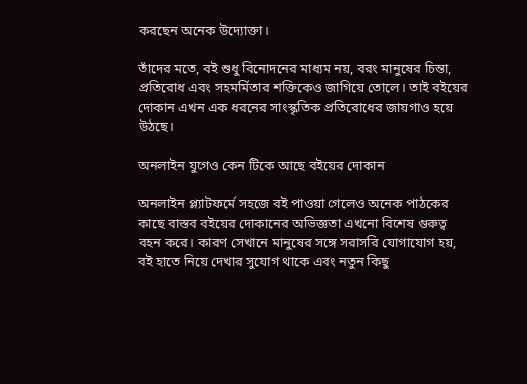করছেন অনেক উদ্যোক্তা।

তাঁদের মতে, বই শুধু বিনোদনের মাধ্যম নয়, বরং মানুষের চিন্তা, প্রতিরোধ এবং সহমর্মিতার শক্তিকেও জাগিয়ে তোলে। তাই বইয়ের দোকান এখন এক ধরনের সাংস্কৃতিক প্রতিরোধের জায়গাও হয়ে উঠছে।

অনলাইন যুগেও কেন টিকে আছে বইয়ের দোকান

অনলাইন প্ল্যাটফর্মে সহজে বই পাওয়া গেলেও অনেক পাঠকের কাছে বাস্তব বইয়ের দোকানের অভিজ্ঞতা এখনো বিশেষ গুরুত্ব বহন করে। কারণ সেখানে মানুষের সঙ্গে সরাসরি যোগাযোগ হয়, বই হাতে নিয়ে দেখার সুযোগ থাকে এবং নতুন কিছু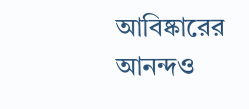আবিষ্কারের আনন্দও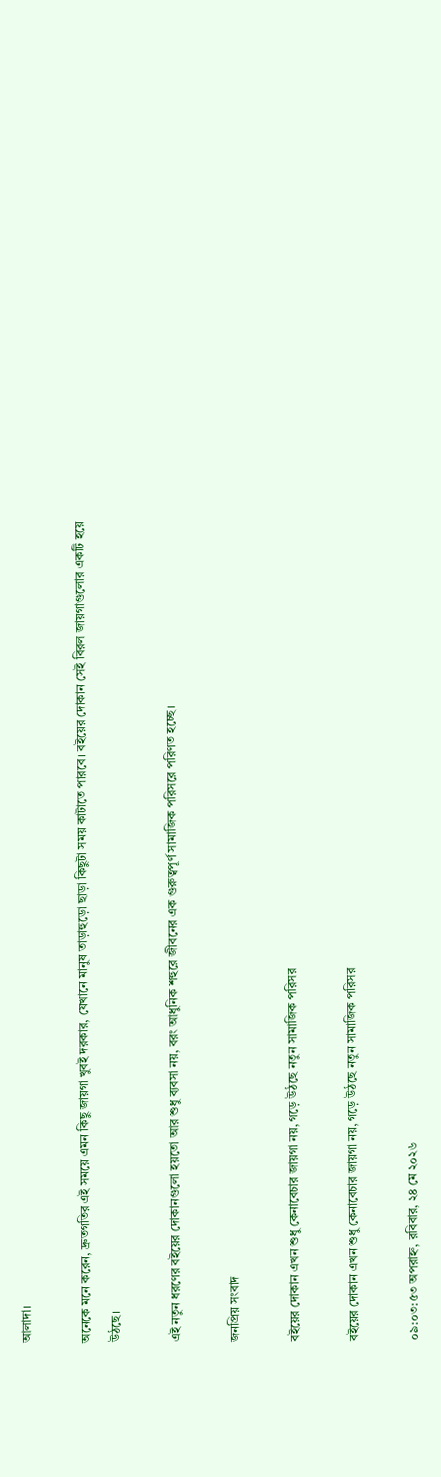আলাদা।

অনেকে মনে করেন, দ্রুতগতির এই সময়ে এমন কিছু জায়গা খুবই দরকার, যেখানে মানুষ তাড়াহুড়ো ছাড়া কিছুটা সময় কাটাতে পারবে। বইয়ের দোকান সেই বিরল জায়গাগুলোর একটি হয়ে উঠছে।

এই নতুন ধরণের বইয়ের দোকানগুলো হয়তো আর শুধু ব্যবসা নয়, বরং আধুনিক শহুরে জীবনের এক গুরুত্বপূর্ণ সামাজিক পরিসরে পরিণত হচ্ছে।

জনপ্রিয় সংবাদ

বইয়ের দোকান এখন শুধু কেনাবেচার জায়গা নয়, গড়ে উঠছে নতুন সামাজিক পরিসর

বইয়ের দোকান এখন শুধু কেনাবেচার জায়গা নয়, গড়ে উঠছে নতুন সামাজিক পরিসর

০৯:০৩:৫৩ অপরাহ্ন, রবিবার, ২৪ মে ২০২৬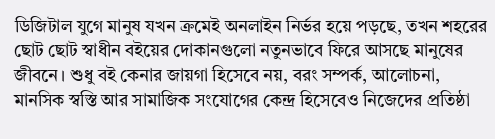ডিজিটাল যুগে মানুষ যখন ক্রমেই অনলাইন নির্ভর হয়ে পড়ছে, তখন শহরের ছোট ছোট স্বাধীন বইয়ের দোকানগুলো নতুনভাবে ফিরে আসছে মানুষের জীবনে। শুধু বই কেনার জায়গা হিসেবে নয়, বরং সম্পর্ক, আলোচনা, মানসিক স্বস্তি আর সামাজিক সংযোগের কেন্দ্র হিসেবেও নিজেদের প্রতিষ্ঠা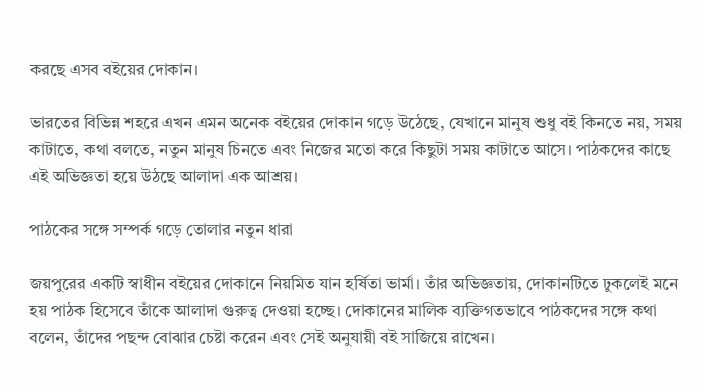করছে এসব বইয়ের দোকান।

ভারতের বিভিন্ন শহরে এখন এমন অনেক বইয়ের দোকান গড়ে উঠেছে, যেখানে মানুষ শুধু বই কিনতে নয়, সময় কাটাতে, কথা বলতে, নতুন মানুষ চিনতে এবং নিজের মতো করে কিছুটা সময় কাটাতে আসে। পাঠকদের কাছে এই অভিজ্ঞতা হয়ে উঠছে আলাদা এক আশ্রয়।

পাঠকের সঙ্গে সম্পর্ক গড়ে তোলার নতুন ধারা

জয়পুরের একটি স্বাধীন বইয়ের দোকানে নিয়মিত যান হর্ষিতা ভার্মা। তাঁর অভিজ্ঞতায়, দোকানটিতে ঢুকলেই মনে হয় পাঠক হিসেবে তাঁকে আলাদা গুরুত্ব দেওয়া হচ্ছে। দোকানের মালিক ব্যক্তিগতভাবে পাঠকদের সঙ্গে কথা বলেন, তাঁদের পছন্দ বোঝার চেষ্টা করেন এবং সেই অনুযায়ী বই সাজিয়ে রাখেন।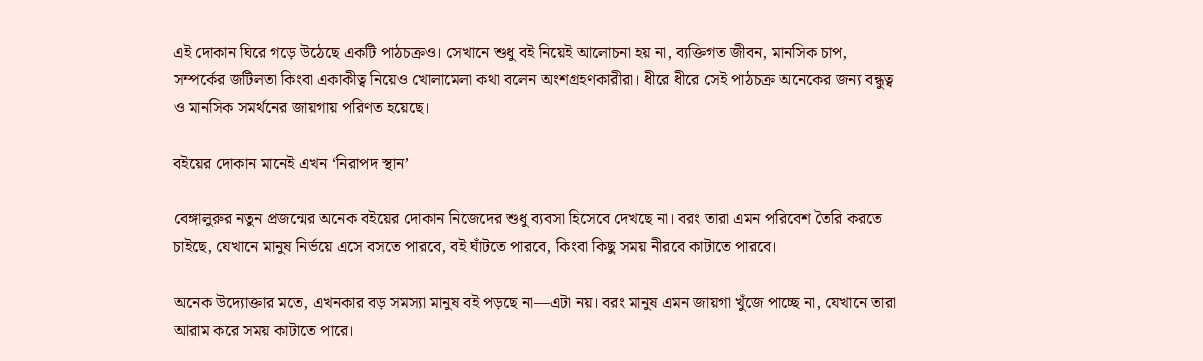এই দোকান ঘিরে গড়ে উঠেছে একটি পাঠচক্রও। সেখানে শুধু বই নিয়েই আলোচনা হয় না, ব্যক্তিগত জীবন, মানসিক চাপ, সম্পর্কের জটিলতা কিংবা একাকীত্ব নিয়েও খোলামেলা কথা বলেন অংশগ্রহণকারীরা। ধীরে ধীরে সেই পাঠচক্র অনেকের জন্য বন্ধুত্ব ও মানসিক সমর্থনের জায়গায় পরিণত হয়েছে।

বইয়ের দোকান মানেই এখন ‘নিরাপদ স্থান’

বেঙ্গালুরুর নতুন প্রজন্মের অনেক বইয়ের দোকান নিজেদের শুধু ব্যবসা হিসেবে দেখছে না। বরং তারা এমন পরিবেশ তৈরি করতে চাইছে, যেখানে মানুষ নির্ভয়ে এসে বসতে পারবে, বই ঘাঁটতে পারবে, কিংবা কিছু সময় নীরবে কাটাতে পারবে।

অনেক উদ্যোক্তার মতে, এখনকার বড় সমস্যা মানুষ বই পড়ছে না—এটা নয়। বরং মানুষ এমন জায়গা খুঁজে পাচ্ছে না, যেখানে তারা আরাম করে সময় কাটাতে পারে।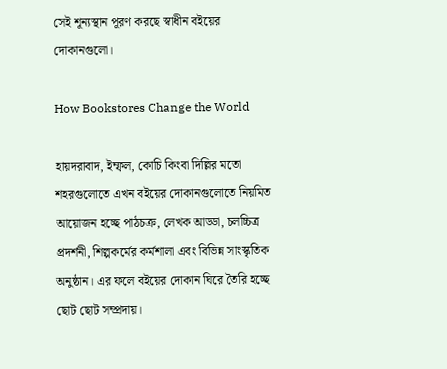সেই শূন্যস্থান পূরণ করছে স্বাধীন বইয়ের দোকানগুলো।

How Bookstores Change the World

হায়দরাবাদ, ইম্ফল, কোচি কিংবা দিল্লির মতো শহরগুলোতে এখন বইয়ের দোকানগুলোতে নিয়মিত আয়োজন হচ্ছে পাঠচক্র, লেখক আড্ডা, চলচ্চিত্র প্রদর্শনী, শিল্পকর্মের কর্মশালা এবং বিভিন্ন সাংস্কৃতিক অনুষ্ঠান। এর ফলে বইয়ের দোকান ঘিরে তৈরি হচ্ছে ছোট ছোট সম্প্রদায়।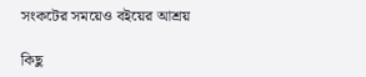সংকটের সময়েও বইয়ের আশ্রয়

কিছু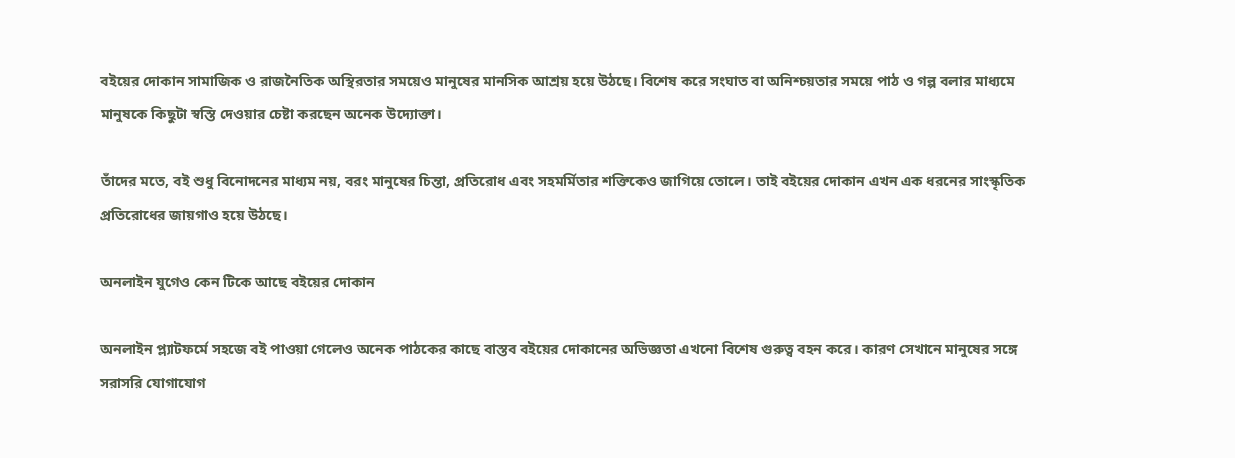বইয়ের দোকান সামাজিক ও রাজনৈতিক অস্থিরতার সময়েও মানুষের মানসিক আশ্রয় হয়ে উঠছে। বিশেষ করে সংঘাত বা অনিশ্চয়তার সময়ে পাঠ ও গল্প বলার মাধ্যমে মানুষকে কিছুটা স্বস্তি দেওয়ার চেষ্টা করছেন অনেক উদ্যোক্তা।

তাঁদের মতে, বই শুধু বিনোদনের মাধ্যম নয়, বরং মানুষের চিন্তা, প্রতিরোধ এবং সহমর্মিতার শক্তিকেও জাগিয়ে তোলে। তাই বইয়ের দোকান এখন এক ধরনের সাংস্কৃতিক প্রতিরোধের জায়গাও হয়ে উঠছে।

অনলাইন যুগেও কেন টিকে আছে বইয়ের দোকান

অনলাইন প্ল্যাটফর্মে সহজে বই পাওয়া গেলেও অনেক পাঠকের কাছে বাস্তব বইয়ের দোকানের অভিজ্ঞতা এখনো বিশেষ গুরুত্ব বহন করে। কারণ সেখানে মানুষের সঙ্গে সরাসরি যোগাযোগ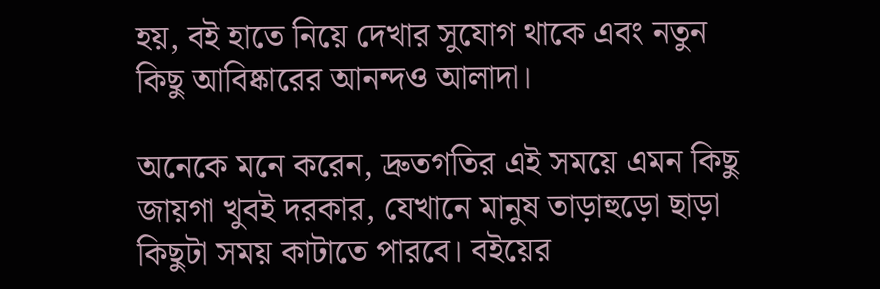হয়, বই হাতে নিয়ে দেখার সুযোগ থাকে এবং নতুন কিছু আবিষ্কারের আনন্দও আলাদা।

অনেকে মনে করেন, দ্রুতগতির এই সময়ে এমন কিছু জায়গা খুবই দরকার, যেখানে মানুষ তাড়াহুড়ো ছাড়া কিছুটা সময় কাটাতে পারবে। বইয়ের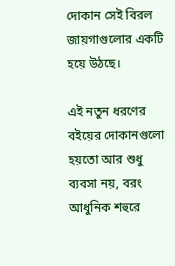দোকান সেই বিরল জায়গাগুলোর একটি হয়ে উঠছে।

এই নতুন ধরণের বইয়ের দোকানগুলো হয়তো আর শুধু ব্যবসা নয়, বরং আধুনিক শহুরে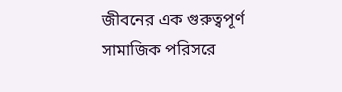জীবনের এক গুরুত্বপূর্ণ সামাজিক পরিসরে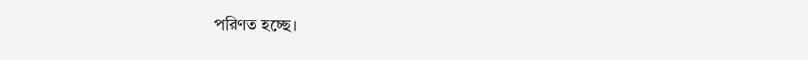পরিণত হচ্ছে।